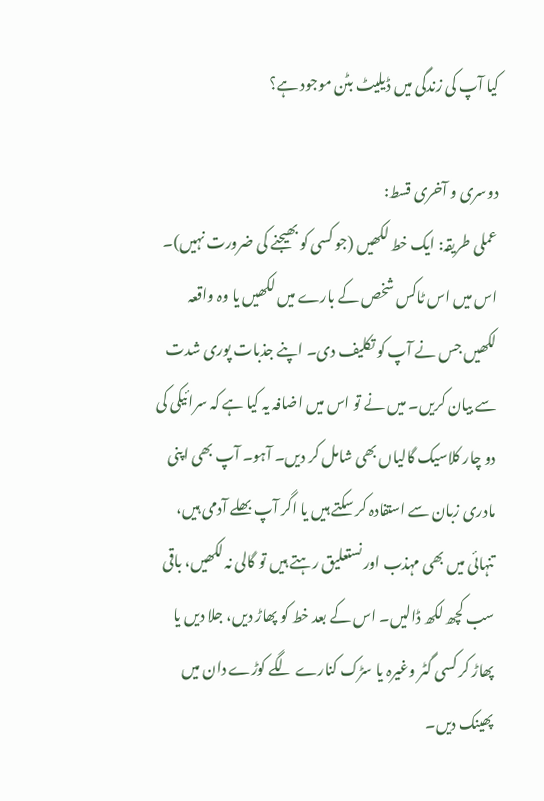کیا آپ کی زندگی میں ڈیلیٹ بٹن موجود ہے؟

دوسری و آخری قسط:
عملی طریقہ: ایک خط لکھیں (جو کسی کو بھیجنے کی ضرورت نہیں)۔ اس میں اس ٹاکس شخص کے بارے میں لکھیں یا وہ واقعہ لکھیں جس نے آپ کو تکلیف دی۔ اپنے جذبات پوری شدت سے بیان کریں۔ میں نے تو اس میں اضافہ یہ کیا ہے کہ سرائیکی کی دو چار کلاسیک گالیاں بھی شامل کر دیں۔ آہو۔ آپ بھی اپنی مادری زبان سے استفادہ کر سکتے ہیں یا اگر آپ بھلے آدمی ہیں، تنہائی میں بھی مہذب اور نستعلیق رہتے ہیں تو گالی نہ لکھیں، باقی سب کچھ لکھ ڈالیں۔ اس کے بعد خط کو پھاڑ دیں، جلا دیں یا پھاڑ کر کسی گٹر وغیرہ یا سڑک کنارے لگے کوڑے دان میں پھینک دیں۔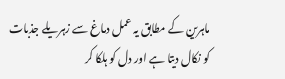ماہرین کے مطابق یہ عمل دماغ سے زہریلے جذبات کو نکال دیتا ہے اور دل کو ہلکا کر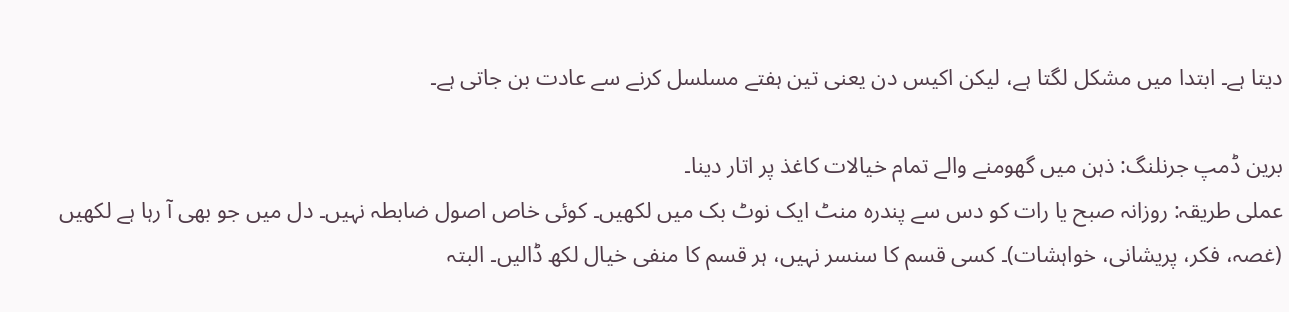دیتا ہے۔ ابتدا میں مشکل لگتا ہے، لیکن اکیس دن یعنی تین ہفتے مسلسل کرنے سے عادت بن جاتی ہے۔

برین ڈمپ جرنلنگ: ذہن میں گھومنے والے تمام خیالات کاغذ پر اتار دینا۔
عملی طریقہ: روزانہ صبح یا رات کو دس سے پندرہ منٹ ایک نوٹ بک میں لکھیں۔ کوئی خاص اصول ضابطہ نہیں۔ دل میں جو بھی آ رہا ہے لکھیں (غصہ، فکر، پریشانی، خواہشات)۔ کسی قسم کا سنسر نہیں، ہر قسم کا منفی خیال لکھ ڈالیں۔ البتہ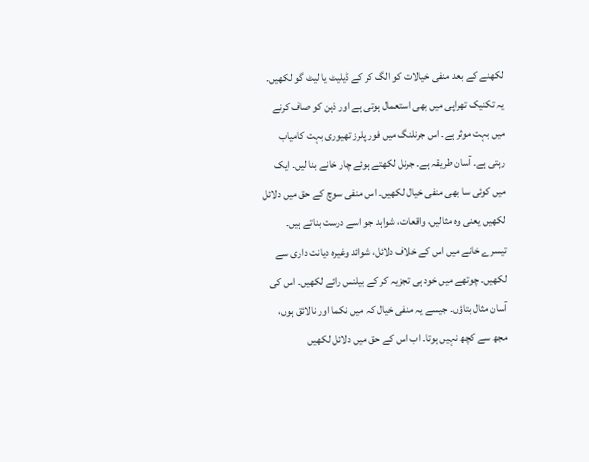لکھنے کے بعد منفی خیالات کو الگ کر کے ڈیلیٹ یا لیٹ گو لکھیں۔ یہ تکنیک تھراپی میں بھی استعمال ہوتی ہے اور ذہن کو صاف کرنے میں بہت موثر ہے۔ اس جرنلنگ میں فور پلرز تھیوری بہت کامیاب رہتی ہے۔ آسان طریقہ ہے۔ جرنل لکھتے ہوئے چار خانے بنا لیں۔ ایک میں کوئی سا بھی منفی خیال لکھیں۔ اس منفی سوچ کے حق میں دلائل لکھیں یعنی وہ مثالیں، واقعات، شواہد جو اسے درست بناتے ہیں۔ تیسرے خانے میں اس کے خلاف دلائل، شوائد وغیرہ دیانت داری سے لکھیں۔ چوتھے میں خود ہی تجزیہ کر کے بیلنس رائے لکھیں۔ اس کی آسان مثال بتاؤں۔ جیسے یہ منفی خیال کہ میں نکما اور نالائق ہوں، مجھ سے کچھ نہیں ہوتا۔ اب اس کے حق میں دلائل لکھیں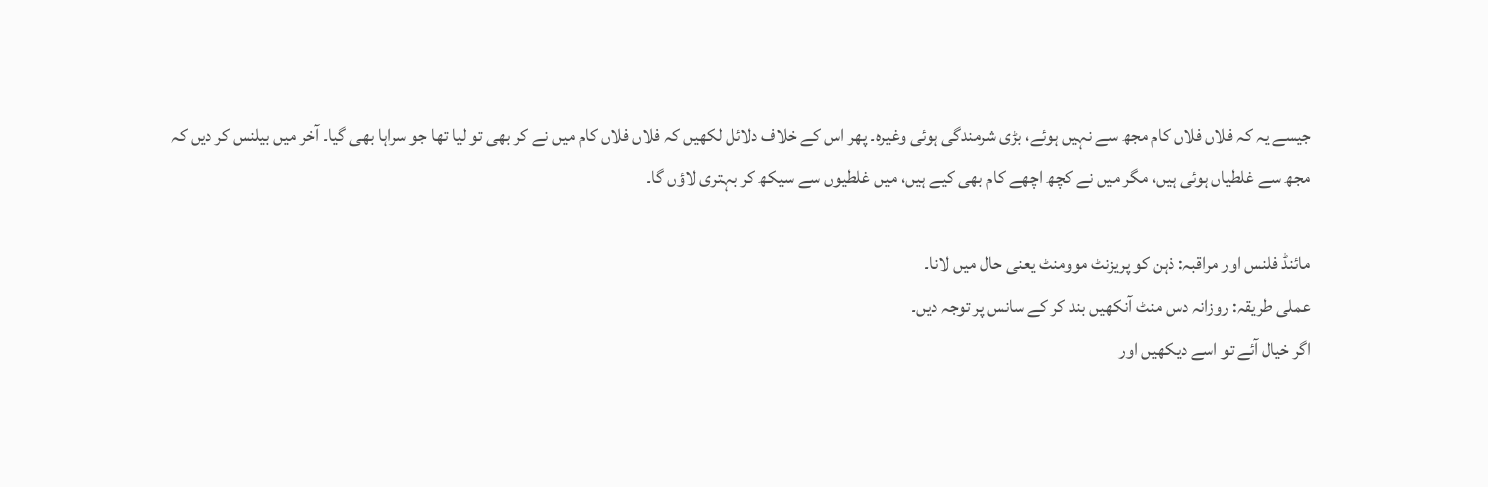جیسے یہ کہ فلاں فلاں کام مجھ سے نہیں ہوئے، بڑی شرمندگی ہوئی وغیرہ۔ پھر اس کے خلاف دلائل لکھیں کہ فلاں فلاں کام میں نے کر بھی تو لیا تھا جو سراہا بھی گیا۔ آخر میں بیلنس کر دیں کہ مجھ سے غلطیاں ہوئی ہیں، مگر میں نے کچھ اچھے کام بھی کیے ہیں، میں غلطیوں سے سیکھ کر بہتری لاؤں گا۔

مائنڈ فلنس اور مراقبہ: ذہن کو پریزنٹ موومنٹ یعنی حال میں لانا۔
عملی طریقہ: روزانہ دس منٹ آنکھیں بند کر کے سانس پر توجہ دیں۔
اگر خیال آئے تو اسے دیکھیں اور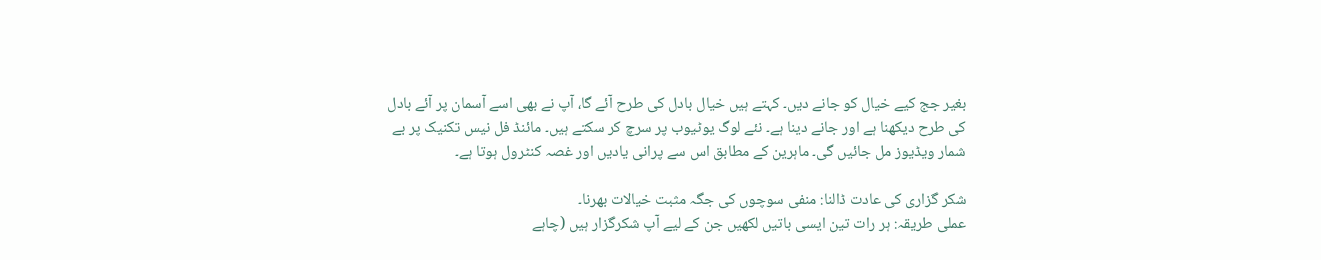بغیر جج کیے خیال کو جانے دیں۔ کہتے ہیں خیال بادل کی طرح آئے گا، آپ نے بھی اسے آسمان پر آئے بادل کی طرح دیکھنا ہے اور جانے دینا ہے۔ نئے لوگ یوٹیوب پر سرچ کر سکتے ہیں۔ مائنڈ فل نیس تکنیک پر بے شمار ویڈیوز مل جائیں گی۔ ماہرین کے مطابق اس سے پرانی یادیں اور غصہ کنٹرول ہوتا ہے۔

شکر گزاری کی عادت ڈالنا: منفی سوچوں کی جگہ مثبت خیالات بھرنا۔
عملی طریقہ: ہر رات تین ایسی باتیں لکھیں جن کے لیے آپ شکرگزار ہیں (چاہے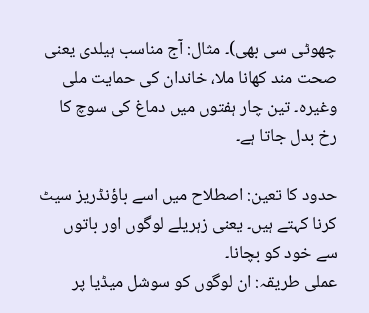چھوٹی سی بھی)۔ مثال: آج مناسب ہیلدی یعنی صحت مند کھانا ملا، خاندان کی حمایت ملی وغیرہ۔ تین چار ہفتوں میں دماغ کی سوچ کا رخ بدل جاتا ہے۔

حدود کا تعین: اصطلاح میں اسے باؤنڈریز سیٹ کرنا کہتے ہیں۔ یعنی زہریلے لوگوں اور باتوں سے خود کو بچانا۔
عملی طریقہ: ان لوگوں کو سوشل میڈیا پر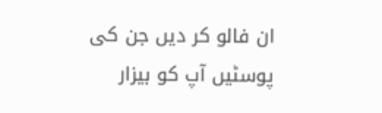ان فالو کر دیں جن کی پوسٹیں آپ کو بیزار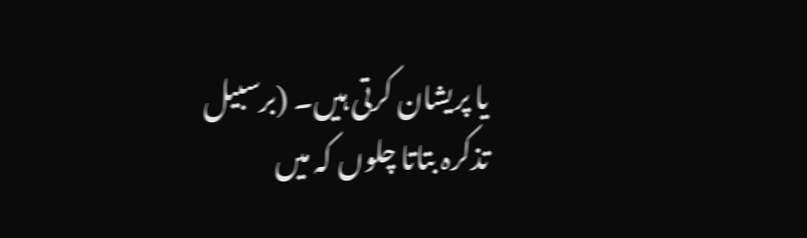یا پریشان کرتی ہیں۔ (برسبیل تذکرہ بتاتا چلوں کہ میں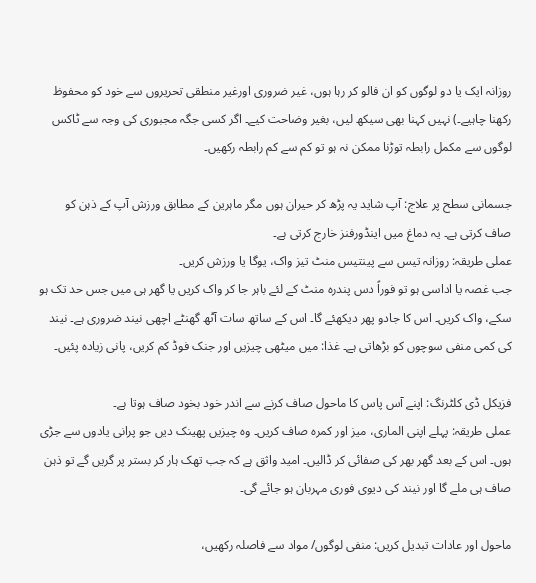روزانہ ایک یا دو لوگوں کو ان فالو کر رہا ہوں، غیر ضروری اورغیر منطقی تحریروں سے خود کو محفوظ رکھنا چاہیے۔) نہیں کہنا بھی سیکھ لیں، بغیر وضاحت کیے۔ اگر کسی جگہ مجبوری کی وجہ سے ٹاکس لوگوں سے مکمل رابطہ توڑنا ممکن نہ ہو تو کم سے کم رابطہ رکھیں۔

جسمانی سطح پر علاج: آپ شاید یہ پڑھ کر حیران ہوں مگر ماہرین کے مطابق ورزش آپ کے ذہن کو صاف کرتی ہے۔ یہ دماغ میں اینڈورفنز خارج کرتی ہے۔
عملی طریقہ: روزانہ تیس سے پینتیس منٹ تیز واک، یوگا یا ورزش کریں۔
جب غصہ یا اداسی ہو تو فوراً دس پندرہ منٹ کے لئے باہر جا کر واک کریں یا گھر ہی میں جس حد تک ہو سکے، واک کریں۔ اس کا جادو پھر دیکھئے گا۔ اس کے ساتھ سات آٹھ گھنٹے اچھی نیند ضروری ہے۔ نیند کی کمی منفی سوچوں کو بڑھاتی ہے۔ غذا: میں میٹھی چیزیں اور جنک فوڈ کم کریں، پانی زیادہ پئیں۔

فزیکل ڈی کلٹرنگ: اپنے آس پاس کا ماحول صاف کرنے سے اندر خود بخود صاف ہوتا ہے۔
عملی طریقہ: پہلے اپنی الماری، میز اور کمرہ صاف کریں۔ وہ چیزیں پھینک دیں جو پرانی یادوں سے جڑی ہوں۔ اس کے بعد گھر بھر کی صفائی کر ڈالیں۔ امید واثق ہے کہ جب تھک ہار کر بستر پر گریں گے تو ذہن صاف ہی ملے گا اور نیند کی دیوی فوری مہربان ہو جائے گی۔

ماحول اور عادات تبدیل کریں: منفی لوگوں/ مواد سے فاصلہ رکھیں،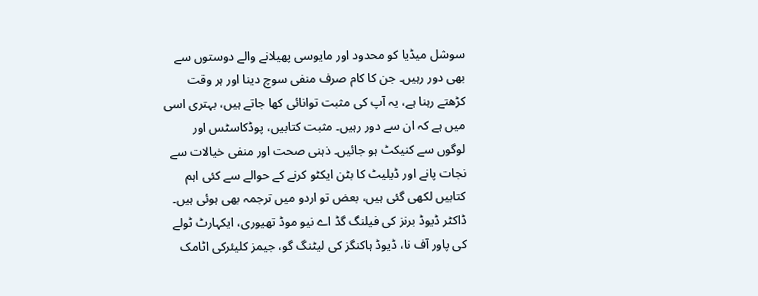سوشل میڈیا کو محدود اور مایوسی پھیلانے والے دوستوں سے بھی دور رہیں۔ جن کا کام صرف منفی سوچ دینا اور ہر وقت کڑھتے رہنا ہے، یہ آپ کی مثبت توانائی کھا جاتے ہیں، بہتری اسی میں ہے کہ ان سے دور رہیں۔ مثبت کتابیں، پوڈکاسٹس اور لوگوں سے کنیکٹ ہو جائیں۔ ذہنی صحت اور منفی خیالات سے نجات پانے اور ڈیلیٹ کا بٹن ایکٹو کرنے کے حوالے سے کئی اہم کتابیں لکھی گئی ہیں، بعض تو اردو میں ترجمہ بھی ہوئی ہیں۔ ڈاکٹر ڈیوڈ برنز کی فیلنگ گڈ اے نیو موڈ تھیوری، ایکہارٹ ٹولے کی پاور آف نا، ڈیوڈ ہاکنگز کی لیٹنگ گو، جیمز کلیئرکی اٹامک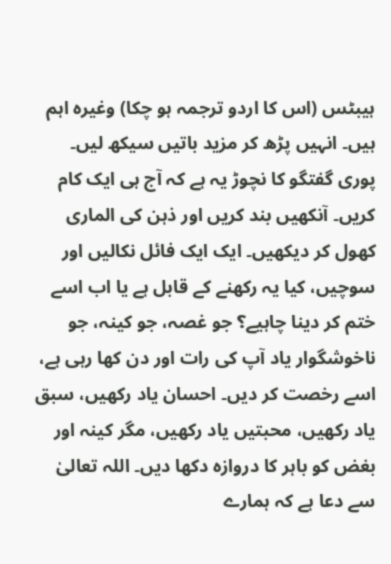ہیبٹس (اس کا اردو ترجمہ ہو چکا) وغیرہ اہم ہیں۔ انہیں پڑھ کر مزید باتیں سیکھ لیں۔ پوری گفتگو کا نچوڑ یہ ہے کہ آج ہی ایک کام کریں۔ آنکھیں بند کریں اور ذہن کی الماری کھول کر دیکھیں۔ ایک ایک فائل نکالیں اور سوچیں، کیا یہ رکھنے کے قابل ہے یا اب اسے ختم کر دینا چاہیے؟ جو غصہ، جو کینہ، جو ناخوشگوار یاد آپ کی رات اور دن کھا رہی ہے، اسے رخصت کر دیں۔ احسان یاد رکھیں، سبق یاد رکھیں، محبتیں یاد رکھیں، مگر کینہ اور بغض کو باہر کا دروازہ دکھا دیں۔ اللہ تعالیٰ سے دعا ہے کہ ہمارے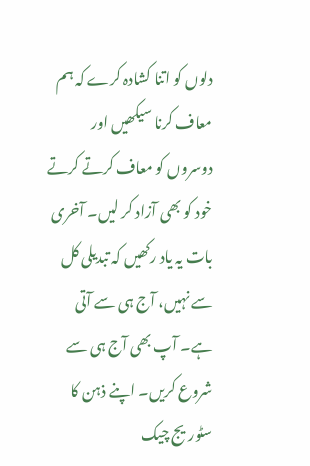دلوں کو اتنا کشادہ کرے کہ ہم معاف کرنا سیکھیں اور دوسروں کو معاف کرتے کرتے خود کو بھی آزاد کر لیں۔ آخری بات یہ یاد رکھیں کہ تبدیلی کل سے نہیں، آج ہی سے آتی ہے۔ آپ بھی آج ہی سے شروع کریں۔ اپنے ذہن کا سٹوریج چیک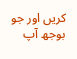کریں اور جو بوجھ آپ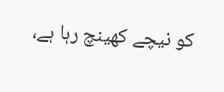کو نیچے کھینچ رہا ہے،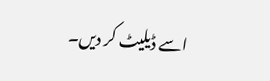اسے ڈیلیٹ کر دیں۔